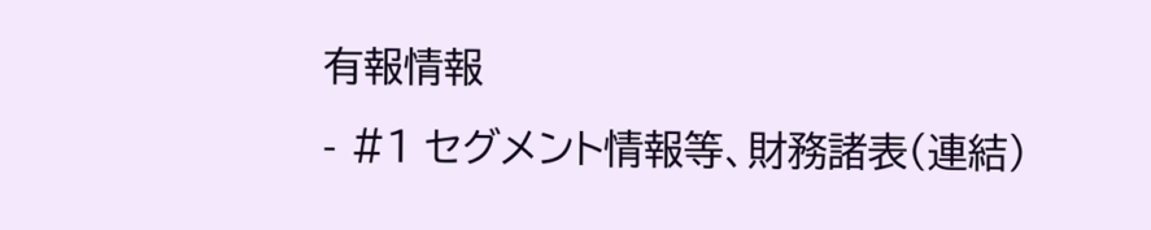有報情報
- #1 セグメント情報等、財務諸表(連結)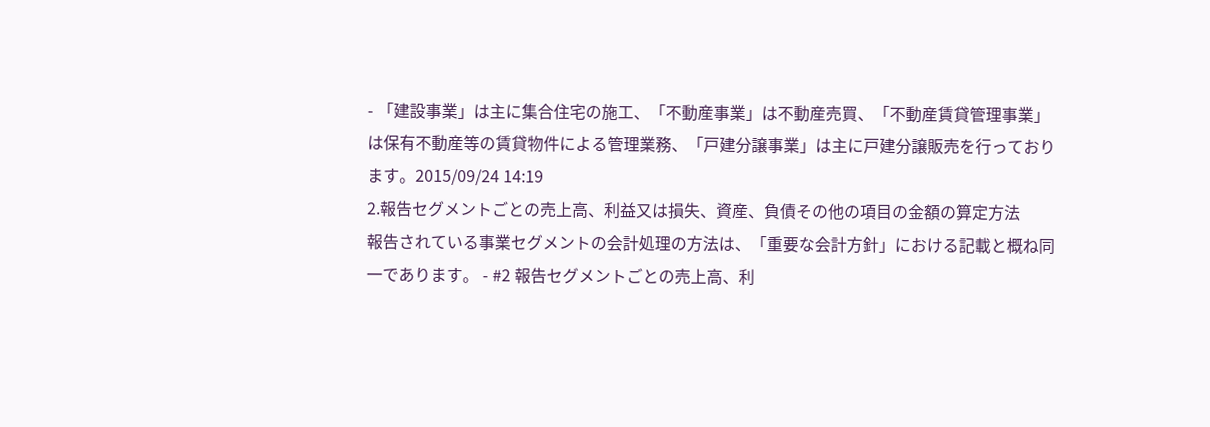- 「建設事業」は主に集合住宅の施工、「不動産事業」は不動産売買、「不動産賃貸管理事業」は保有不動産等の賃貸物件による管理業務、「戸建分譲事業」は主に戸建分譲販売を行っております。2015/09/24 14:19
2.報告セグメントごとの売上高、利益又は損失、資産、負債その他の項目の金額の算定方法
報告されている事業セグメントの会計処理の方法は、「重要な会計方針」における記載と概ね同一であります。 - #2 報告セグメントごとの売上高、利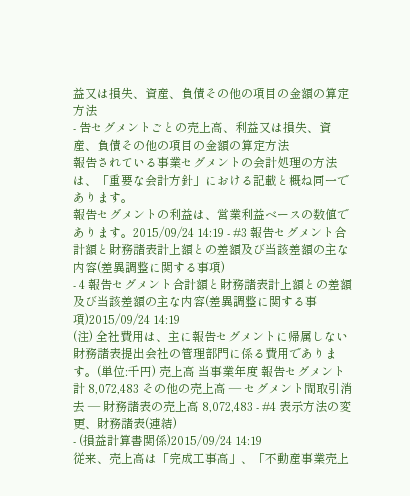益又は損失、資産、負債その他の項目の金額の算定方法
- 告セグメントごとの売上高、利益又は損失、資産、負債その他の項目の金額の算定方法
報告されている事業セグメントの会計処理の方法は、「重要な会計方針」における記載と概ね同一であります。
報告セグメントの利益は、営業利益ベースの数値であります。2015/09/24 14:19 - #3 報告セグメント合計額と財務諸表計上額との差額及び当該差額の主な内容(差異調整に関する事項)
- 4 報告セグメント合計額と財務諸表計上額との差額及び当該差額の主な内容(差異調整に関する事項)2015/09/24 14:19
(注) 全社費用は、主に報告セグメントに帰属しない財務諸表提出会社の管理部門に係る費用であります。(単位:千円) 売上高 当事業年度 報告セグメント計 8,072,483 その他の売上高 ― セグメント間取引消去 ― 財務諸表の売上高 8,072,483 - #4 表示方法の変更、財務諸表(連結)
- (損益計算書関係)2015/09/24 14:19
従来、売上高は「完成工事高」、「不動産事業売上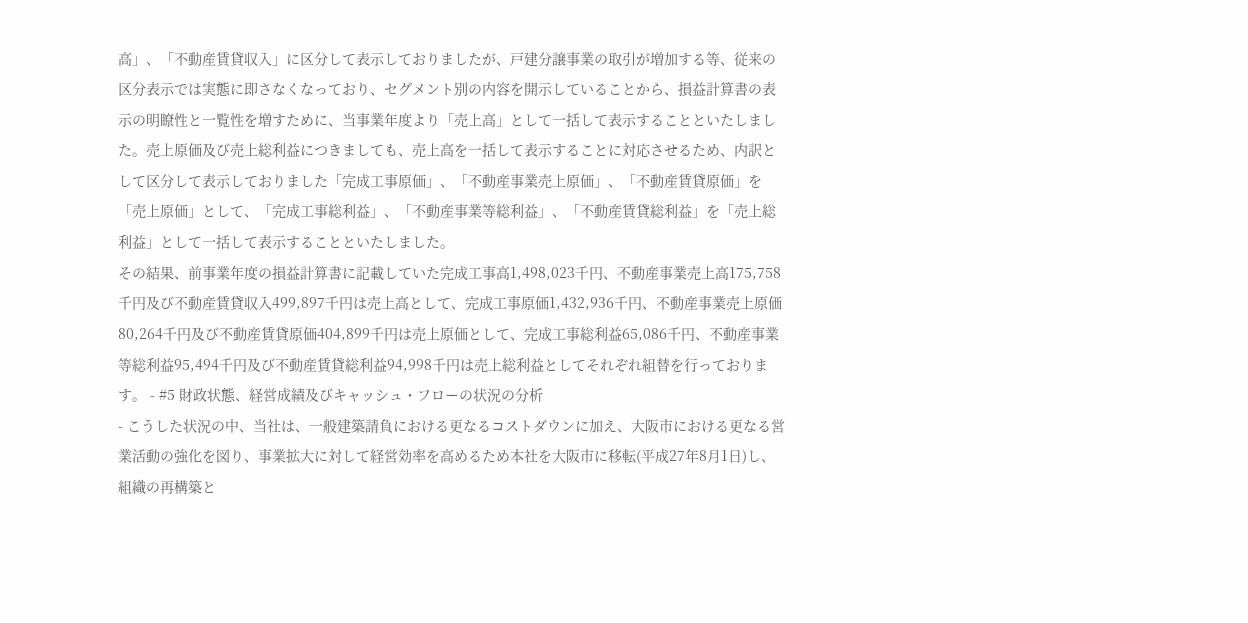高」、「不動産賃貸収入」に区分して表示しておりましたが、戸建分譲事業の取引が増加する等、従来の区分表示では実態に即さなくなっており、セグメント別の内容を開示していることから、損益計算書の表示の明瞭性と一覧性を増すために、当事業年度より「売上高」として一括して表示することといたしました。売上原価及び売上総利益につきましても、売上高を一括して表示することに対応させるため、内訳として区分して表示しておりました「完成工事原価」、「不動産事業売上原価」、「不動産賃貸原価」を「売上原価」として、「完成工事総利益」、「不動産事業等総利益」、「不動産賃貸総利益」を「売上総利益」として一括して表示することといたしました。
その結果、前事業年度の損益計算書に記載していた完成工事高1,498,023千円、不動産事業売上高175,758千円及び不動産賃貸収入499,897千円は売上高として、完成工事原価1,432,936千円、不動産事業売上原価80,264千円及び不動産賃貸原価404,899千円は売上原価として、完成工事総利益65,086千円、不動産事業等総利益95,494千円及び不動産賃貸総利益94,998千円は売上総利益としてそれぞれ組替を行っております。 - #5 財政状態、経営成績及びキャッシュ・フローの状況の分析
- こうした状況の中、当社は、一般建築請負における更なるコストダウンに加え、大阪市における更なる営業活動の強化を図り、事業拡大に対して経営効率を高めるため本社を大阪市に移転(平成27年8月1日)し、組織の再構築と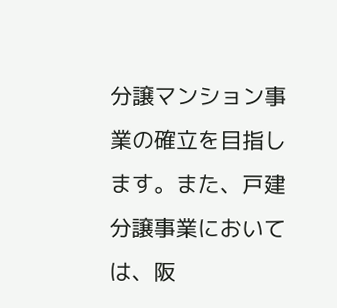分譲マンション事業の確立を目指します。また、戸建分譲事業においては、阪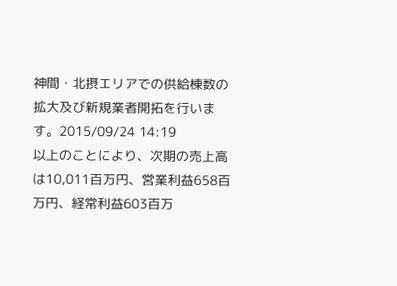神間・北摂エリアでの供給棟数の拡大及び新規業者開拓を行います。2015/09/24 14:19
以上のことにより、次期の売上高は10,011百万円、営業利益658百万円、経常利益603百万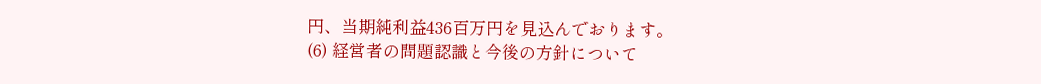円、当期純利益436百万円を見込んでおります。
(6) 経営者の問題認識と今後の方針について